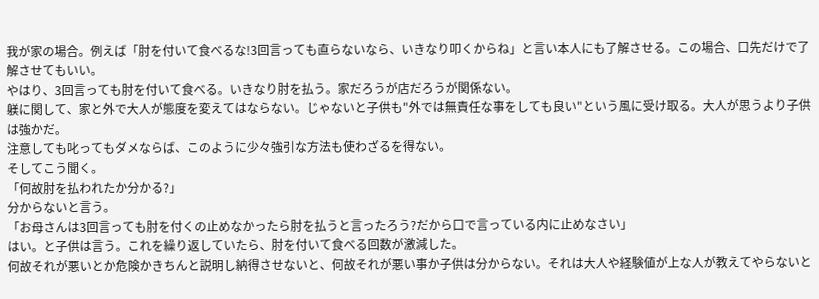我が家の場合。例えば「肘を付いて食べるな!3回言っても直らないなら、いきなり叩くからね」と言い本人にも了解させる。この場合、口先だけで了解させてもいい。
やはり、3回言っても肘を付いて食べる。いきなり肘を払う。家だろうが店だろうが関係ない。
躾に関して、家と外で大人が態度を変えてはならない。じゃないと子供も"外では無責任な事をしても良い"という風に受け取る。大人が思うより子供は強かだ。
注意しても叱ってもダメならば、このように少々強引な方法も使わざるを得ない。
そしてこう聞く。
「何故肘を払われたか分かる?」
分からないと言う。
「お母さんは3回言っても肘を付くの止めなかったら肘を払うと言ったろう?だから口で言っている内に止めなさい」
はい。と子供は言う。これを繰り返していたら、肘を付いて食べる回数が激減した。
何故それが悪いとか危険かきちんと説明し納得させないと、何故それが悪い事か子供は分からない。それは大人や経験値が上な人が教えてやらないと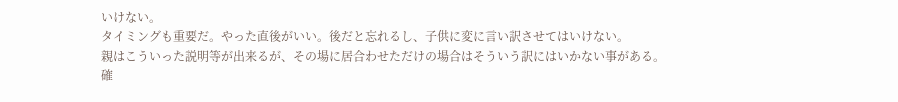いけない。
タイミングも重要だ。やった直後がいい。後だと忘れるし、子供に変に言い訳させてはいけない。
親はこういった説明等が出来るが、その場に居合わせただけの場合はそういう訳にはいかない事がある。
確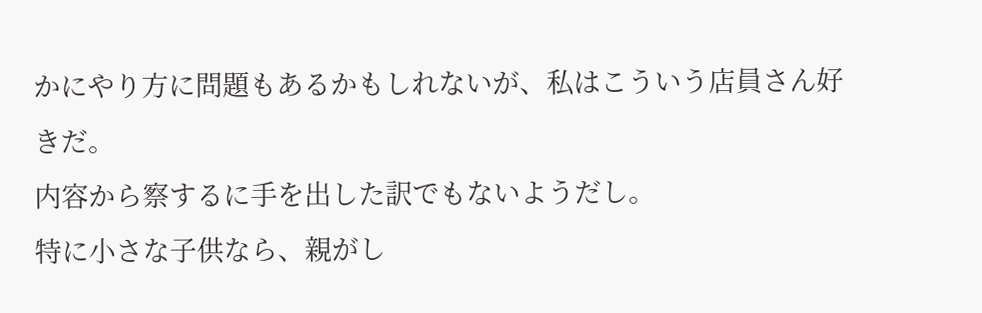かにやり方に問題もあるかもしれないが、私はこういう店員さん好きだ。
内容から察するに手を出した訳でもないようだし。
特に小さな子供なら、親がし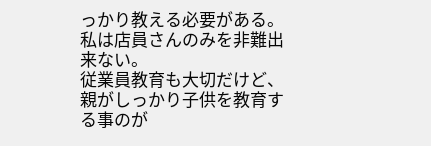っかり教える必要がある。私は店員さんのみを非難出来ない。
従業員教育も大切だけど、親がしっかり子供を教育する事のが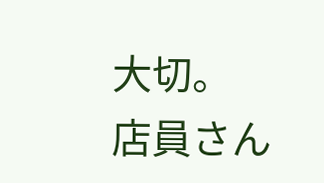大切。
店員さん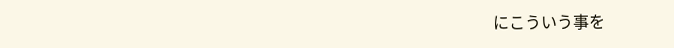にこういう事を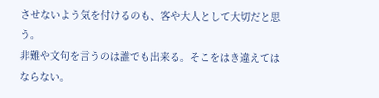させないよう気を付けるのも、客や大人として大切だと思う。
非難や文句を言うのは誰でも出来る。そこをはき違えてはならない。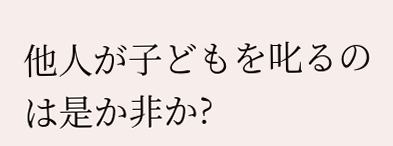他人が子どもを叱るのは是か非か?